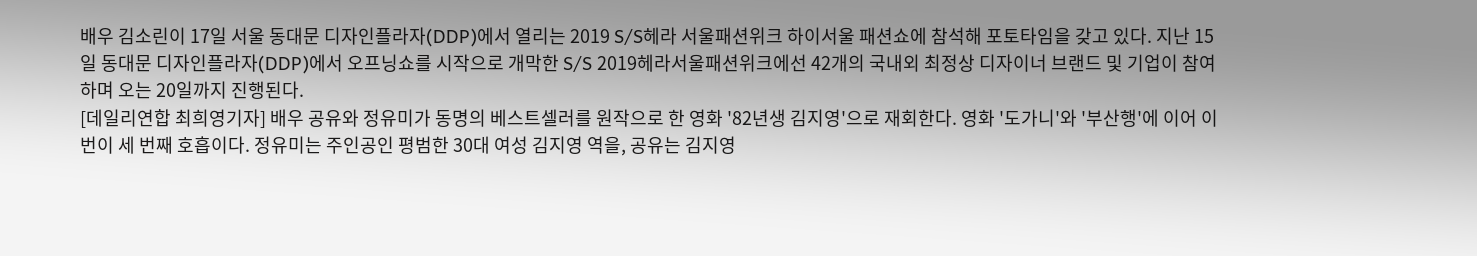배우 김소린이 17일 서울 동대문 디자인플라자(DDP)에서 열리는 2019 S/S헤라 서울패션위크 하이서울 패션쇼에 참석해 포토타임을 갖고 있다. 지난 15일 동대문 디자인플라자(DDP)에서 오프닝쇼를 시작으로 개막한 S/S 2019헤라서울패션위크에선 42개의 국내외 최정상 디자이너 브랜드 및 기업이 참여하며 오는 20일까지 진행된다.
[데일리연합 최희영기자] 배우 공유와 정유미가 동명의 베스트셀러를 원작으로 한 영화 '82년생 김지영'으로 재회한다. 영화 '도가니'와 '부산행'에 이어 이번이 세 번째 호흡이다. 정유미는 주인공인 평범한 30대 여성 김지영 역을, 공유는 김지영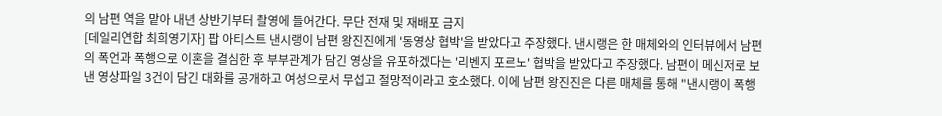의 남편 역을 맡아 내년 상반기부터 촬영에 들어간다. 무단 전재 및 재배포 금지
[데일리연합 최희영기자] 팝 아티스트 낸시랭이 남편 왕진진에게 '동영상 협박'을 받았다고 주장했다. 낸시랭은 한 매체와의 인터뷰에서 남편의 폭언과 폭행으로 이혼을 결심한 후 부부관계가 담긴 영상을 유포하겠다는 '리벤지 포르노' 협박을 받았다고 주장했다. 남편이 메신저로 보낸 영상파일 3건이 담긴 대화를 공개하고 여성으로서 무섭고 절망적이라고 호소했다. 이에 남편 왕진진은 다른 매체를 통해 "낸시랭이 폭행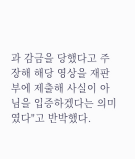과 감금을 당했다고 주장해 해당 영상을 재판부에 제출해 사실이 아님을 입증하겠다는 의미였다"고 반박했다.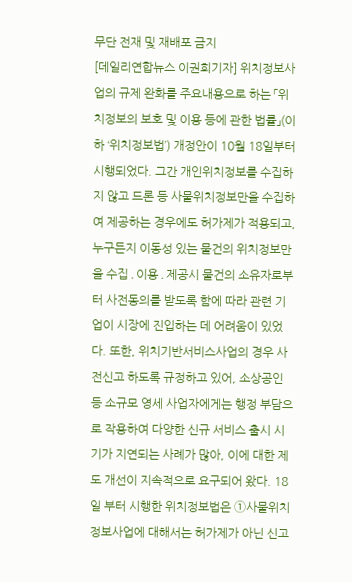무단 전재 및 재배포 금지
[데일리연합뉴스 이권희기자] 위치정보사업의 규제 완화를 주요내용으로 하는 「위치정보의 보호 및 이용 등에 관한 법률」(이하 ‘위치정보법’) 개정안이 10월 18일부터 시행되었다. 그간 개인위치정보를 수집하지 않고 드론 등 사물위치정보만을 수집하여 제공하는 경우에도 허가제가 적용되고, 누구든지 이동성 있는 물건의 위치정보만을 수집․이용․제공시 물건의 소유자로부터 사전동의를 받도록 함에 따라 관련 기업이 시장에 진입하는 데 어려움이 있었다. 또한, 위치기반서비스사업의 경우 사전신고 하도록 규정하고 있어, 소상공인 등 소규모 영세 사업자에게는 행정 부담으로 작용하여 다양한 신규 서비스 출시 시기가 지연되는 사례가 많아, 이에 대한 제도 개선이 지속적으로 요구되어 왔다. 18일 부터 시행한 위치정보법은 ①사물위치정보사업에 대해서는 허가제가 아닌 신고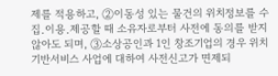제를 적용하고, ②이동성 있는 물건의 위치정보를 수집․이용․제공할 때 소유자로부터 사전에 동의를 받지 않아도 되며, ③소상공인과 1인 창조기업의 경우 위치기반서비스 사업에 대하여 사전신고가 면제되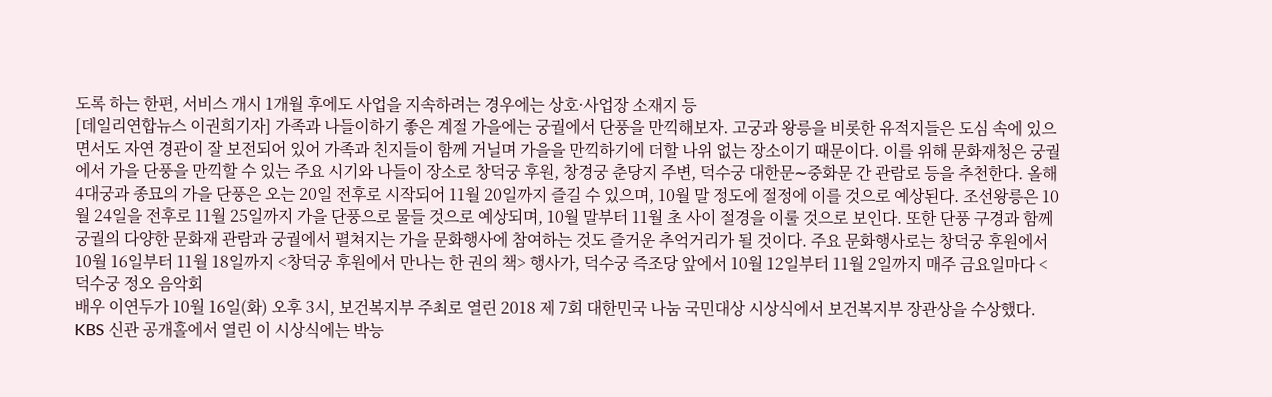도록 하는 한편, 서비스 개시 1개월 후에도 사업을 지속하려는 경우에는 상호·사업장 소재지 등
[데일리연합뉴스 이권희기자] 가족과 나들이하기 좋은 계절 가을에는 궁궐에서 단풍을 만끽해보자. 고궁과 왕릉을 비롯한 유적지들은 도심 속에 있으면서도 자연 경관이 잘 보전되어 있어 가족과 친지들이 함께 거닐며 가을을 만끽하기에 더할 나위 없는 장소이기 때문이다. 이를 위해 문화재청은 궁궐에서 가을 단풍을 만끽할 수 있는 주요 시기와 나들이 장소로 창덕궁 후원, 창경궁 춘당지 주변, 덕수궁 대한문∼중화문 간 관람로 등을 추천한다. 올해 4대궁과 종묘의 가을 단풍은 오는 20일 전후로 시작되어 11월 20일까지 즐길 수 있으며, 10월 말 정도에 절정에 이를 것으로 예상된다. 조선왕릉은 10월 24일을 전후로 11월 25일까지 가을 단풍으로 물들 것으로 예상되며, 10월 말부터 11월 초 사이 절경을 이룰 것으로 보인다. 또한 단풍 구경과 함께 궁궐의 다양한 문화재 관람과 궁궐에서 펼쳐지는 가을 문화행사에 참여하는 것도 즐거운 추억거리가 될 것이다. 주요 문화행사로는 창덕궁 후원에서 10월 16일부터 11월 18일까지 <창덕궁 후원에서 만나는 한 권의 책> 행사가, 덕수궁 즉조당 앞에서 10월 12일부터 11월 2일까지 매주 금요일마다 <덕수궁 정오 음악회
배우 이연두가 10월 16일(화) 오후 3시, 보건복지부 주최로 열린 2018 제 7회 대한민국 나눔 국민대상 시상식에서 보건복지부 장관상을 수상했다. KBS 신관 공개홀에서 열린 이 시상식에는 박능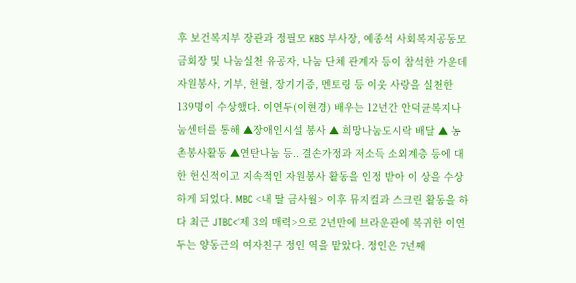후 보건복지부 장관과 정필모 KBS 부사장, 예종석 사회복지공동모금회장 및 나눔실천 유공자, 나눔 단체 관계자 등이 참석한 가운데 자원봉사, 기부, 헌혈, 장기기증, 멘토링 등 이웃 사랑을 실천한 139명이 수상했다. 이연두(이현경) 배우는 12년간 안덕균복지나눔센터를 통해 ▲장애인시설 봉사 ▲ 희망나눔도시락 배달 ▲ 농촌봉사활동 ▲연탄나눔 등.. 결손가정과 저소득 소외계층 등에 대한 헌신적이고 지속적인 자원봉사 활동을 인정 받아 이 상을 수상하게 되었다. MBC <내 딸 금사월> 이후 뮤지컬과 스크린 활동을 하다 최근 JTBC<‘제 3의 매력>으로 2년만에 브라운관에 복귀한 이연두는 양동근의 여자친구 정인 역을 맡았다. 정인은 7년째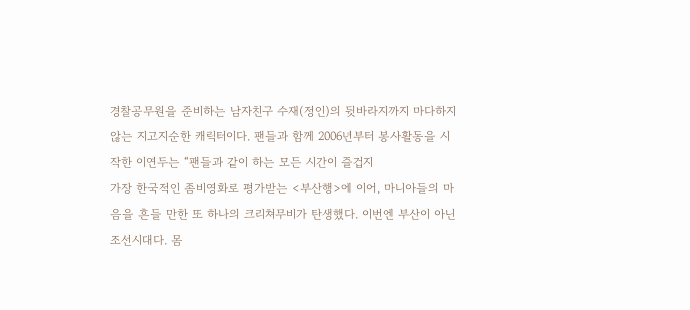경찰공무원을 준비하는 남자친구 수재(정인)의 뒷바라지까지 마다하지 않는 지고지순한 캐릭터이다. 팬들과 함께 2006년부터 봉사활동을 시작한 이연두는 “팬들과 같이 하는 모든 시간이 즐겁지
가장 한국적인 좀비영화로 평가받는 <부산행>에 이어, 마니아들의 마음을 흔들 만한 또 하나의 크리쳐무비가 탄생했다. 이번엔 부산이 아닌 조선시대다. 몸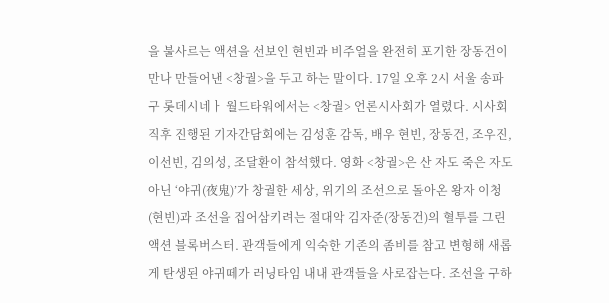을 불사르는 액션을 선보인 현빈과 비주얼을 완전히 포기한 장동건이 만나 만들어낸 <창궐>을 두고 하는 말이다. 17일 오후 2시 서울 송파구 롯데시네ㅏ 월드타워에서는 <창궐> 언론시사회가 열렸다. 시사회 직후 진행된 기자간담회에는 김성훈 감독, 배우 현빈, 장동건, 조우진, 이선빈, 김의성, 조달환이 참석했다. 영화 <창궐>은 산 자도 죽은 자도 아닌 ‘야귀(夜鬼)’가 창궐한 세상, 위기의 조선으로 돌아온 왕자 이청(현빈)과 조선을 집어삼키려는 절대악 김자준(장동건)의 혈투를 그린 액션 블록버스터. 관객들에게 익숙한 기존의 좀비를 참고 변형해 새롭게 탄생된 야귀떼가 러닝타임 내내 관객들을 사로잡는다. 조선을 구하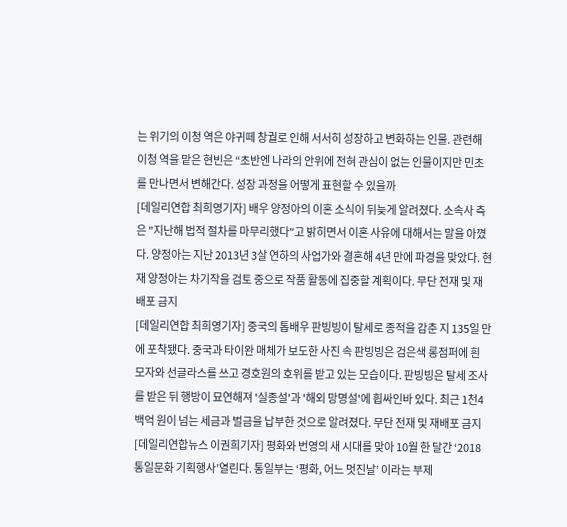는 위기의 이청 역은 야귀떼 창궐로 인해 서서히 성장하고 변화하는 인물. 관련해 이청 역을 맡은 현빈은 “초반엔 나라의 안위에 전혀 관심이 없는 인물이지만 민초를 만나면서 변해간다. 성장 과정을 어떻게 표현할 수 있을까
[데일리연합 최희영기자] 배우 양정아의 이혼 소식이 뒤늦게 알려졌다. 소속사 측은 "지난해 법적 절차를 마무리했다"고 밝히면서 이혼 사유에 대해서는 말을 아꼈다. 양정아는 지난 2013년 3살 연하의 사업가와 결혼해 4년 만에 파경을 맞았다. 현재 양정아는 차기작을 검토 중으로 작품 활동에 집중할 계획이다. 무단 전재 및 재배포 금지
[데일리연합 최희영기자] 중국의 톱배우 판빙빙이 탈세로 종적을 감춘 지 135일 만에 포착됐다. 중국과 타이완 매체가 보도한 사진 속 판빙빙은 검은색 롱점퍼에 흰 모자와 선글라스를 쓰고 경호원의 호위를 받고 있는 모습이다. 판빙빙은 탈세 조사를 받은 뒤 행방이 묘연해져 '실종설'과 '해외 망명설'에 휩싸인바 있다. 최근 1천4백억 원이 넘는 세금과 벌금을 납부한 것으로 알려졌다. 무단 전재 및 재배포 금지
[데일리연합뉴스 이권희기자] 평화와 번영의 새 시대를 맞아 10월 한 달간 ‘2018 통일문화 기획행사’열린다. 통일부는 ‘평화, 어느 멋진날’ 이라는 부제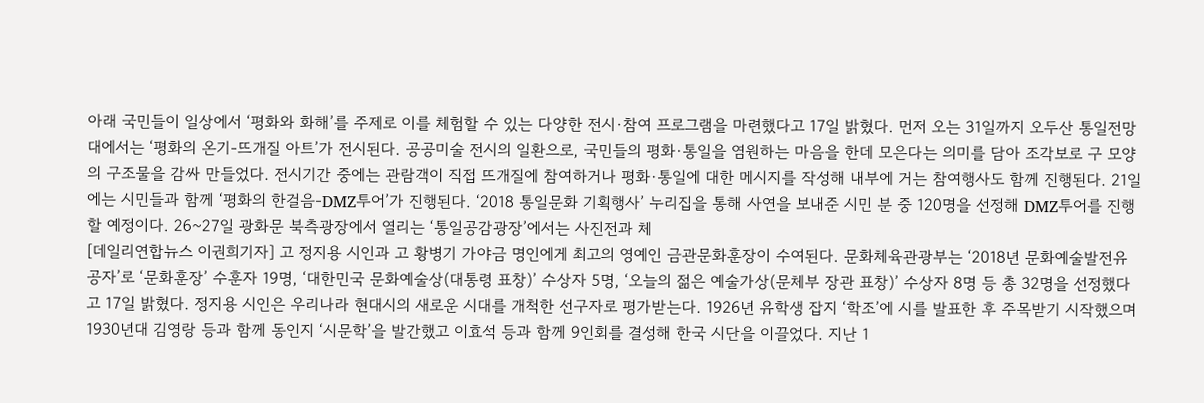아래 국민들이 일상에서 ‘평화와 화해’를 주제로 이를 체험할 수 있는 다양한 전시·참여 프로그램을 마련했다고 17일 밝혔다. 먼저 오는 31일까지 오두산 통일전망대에서는 ‘평화의 온기-뜨개질 아트’가 전시된다. 공공미술 전시의 일환으로, 국민들의 평화·통일을 염원하는 마음을 한데 모은다는 의미를 담아 조각보로 구 모양의 구조물을 감싸 만들었다. 전시기간 중에는 관람객이 직접 뜨개질에 참여하거나 평화·통일에 대한 메시지를 작성해 내부에 거는 참여행사도 함께 진행된다. 21일에는 시민들과 함께 ‘평화의 한걸음-DMZ투어’가 진행된다. ‘2018 통일문화 기획행사’ 누리집을 통해 사연을 보내준 시민 분 중 120명을 선정해 DMZ투어를 진행할 예정이다. 26~27일 광화문 북측광장에서 열리는 ‘통일공감광장’에서는 사진전과 체
[데일리연합뉴스 이권희기자] 고 정지용 시인과 고 황병기 가야금 명인에게 최고의 영예인 금관문화훈장이 수여된다. 문화체육관광부는 ‘2018년 문화예술발전유공자’로 ‘문화훈장’ 수훈자 19명, ‘대한민국 문화예술상(대통령 표창)’ 수상자 5명, ‘오늘의 젊은 예술가상(문체부 장관 표창)’ 수상자 8명 등 총 32명을 선정했다고 17일 밝혔다. 정지용 시인은 우리나라 현대시의 새로운 시대를 개척한 선구자로 평가받는다. 1926년 유학생 잡지 ‘학조’에 시를 발표한 후 주목받기 시작했으며 1930년대 김영랑 등과 함께 동인지 ‘시문학’을 발간했고 이효석 등과 함께 9인회를 결성해 한국 시단을 이끌었다. 지난 1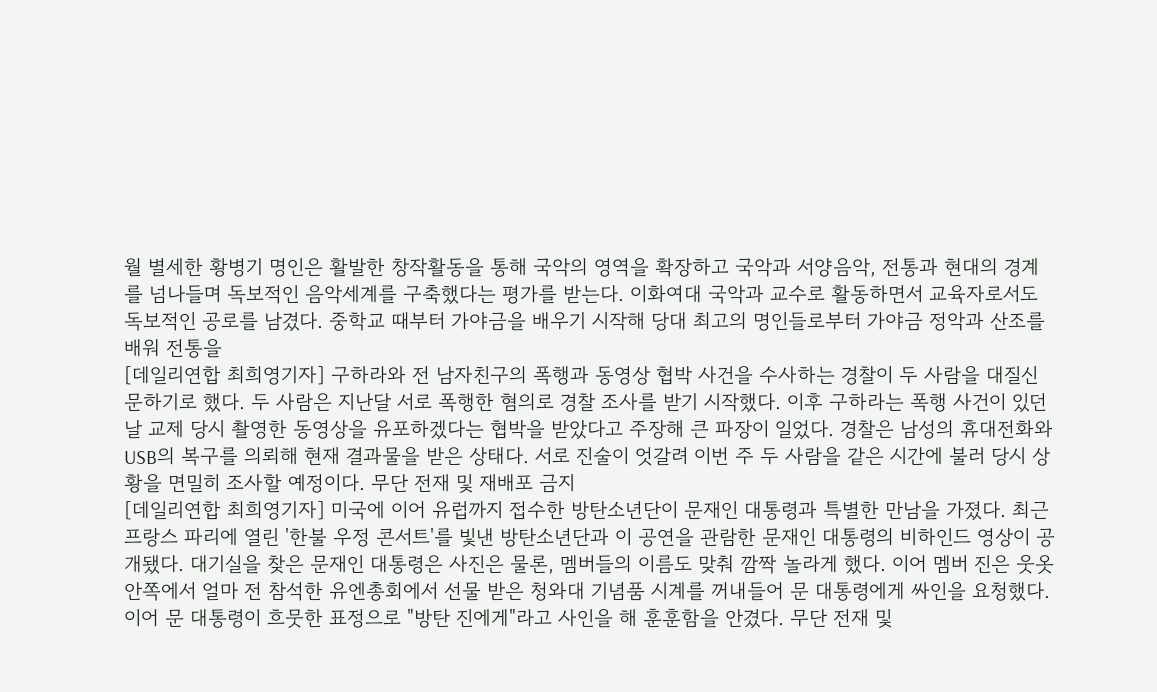월 별세한 황병기 명인은 활발한 창작활동을 통해 국악의 영역을 확장하고 국악과 서양음악, 전통과 현대의 경계를 넘나들며 독보적인 음악세계를 구축했다는 평가를 받는다. 이화여대 국악과 교수로 활동하면서 교육자로서도 독보적인 공로를 남겼다. 중학교 때부터 가야금을 배우기 시작해 당대 최고의 명인들로부터 가야금 정악과 산조를 배워 전통을
[데일리연합 최희영기자] 구하라와 전 남자친구의 폭행과 동영상 협박 사건을 수사하는 경찰이 두 사람을 대질신문하기로 했다. 두 사람은 지난달 서로 폭행한 혐의로 경찰 조사를 받기 시작했다. 이후 구하라는 폭행 사건이 있던 날 교제 당시 촬영한 동영상을 유포하겠다는 협박을 받았다고 주장해 큰 파장이 일었다. 경찰은 남성의 휴대전화와 USB의 복구를 의뢰해 현재 결과물을 받은 상태다. 서로 진술이 엇갈려 이번 주 두 사람을 같은 시간에 불러 당시 상황을 면밀히 조사할 예정이다. 무단 전재 및 재배포 금지
[데일리연합 최희영기자] 미국에 이어 유럽까지 접수한 방탄소년단이 문재인 대통령과 특별한 만남을 가졌다. 최근 프랑스 파리에 열린 '한불 우정 콘서트'를 빛낸 방탄소년단과 이 공연을 관람한 문재인 대통령의 비하인드 영상이 공개됐다. 대기실을 찾은 문재인 대통령은 사진은 물론, 멤버들의 이름도 맞춰 깜짝 놀라게 했다. 이어 멤버 진은 웃옷 안쪽에서 얼마 전 참석한 유엔총회에서 선물 받은 청와대 기념품 시계를 꺼내들어 문 대통령에게 싸인을 요청했다. 이어 문 대통령이 흐뭇한 표정으로 "방탄 진에게"라고 사인을 해 훈훈함을 안겼다. 무단 전재 및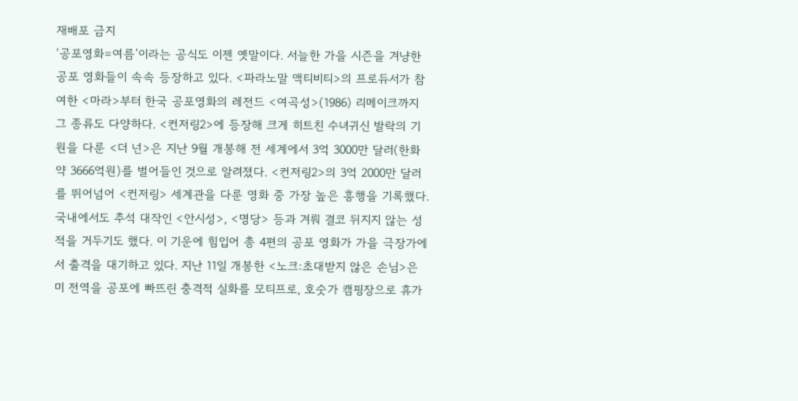재배포 금지
‘공포영화=여름’이라는 공식도 이젠 옛말이다. 서늘한 가을 시즌을 겨냥한 공포 영화들이 속속 등장하고 있다. <파라노말 액티비티>의 프로듀서가 참여한 <마라>부터 한국 공포영화의 레전드 <여곡성>(1986) 리메이크까지 그 종류도 다양하다. <컨저링2>에 등장해 크게 히트친 수녀귀신 발락의 기원을 다룬 <더 넌>은 지난 9월 개봉해 전 세계에서 3억 3000만 달러(한화 약 3666억원)를 벌어들인 것으로 알려졌다. <컨저링2>의 3억 2000만 달러를 뛰어넘어 <컨저링> 세계관을 다룬 영화 중 가장 높은 흥행을 기록했다. 국내에서도 추석 대작인 <안시성>, <명당> 등과 겨뤄 결코 뒤지지 않는 성적을 거두기도 했다. 이 기운에 힘입어 총 4편의 공포 영화가 가을 극장가에서 출격을 대기하고 있다. 지난 11일 개봉한 <노크:초대받지 않은 손님>은 미 전역을 공포에 빠뜨린 충격적 실화를 모티프로, 호숫가 캠핑장으로 휴가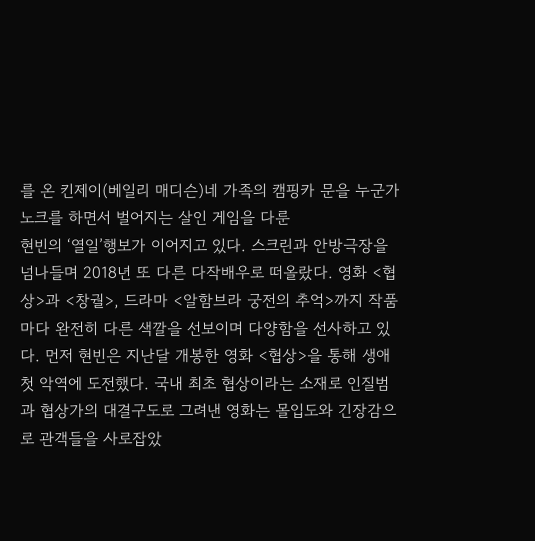를 온 킨제이(베일리 매디슨)네 가족의 캠핑카 문을 누군가 노크를 하면서 벌어지는 살인 게임을 다룬
현빈의 ‘열일’행보가 이어지고 있다. 스크린과 안방극장을 넘나들며 2018년 또 다른 다작배우로 떠올랐다. 영화 <협상>과 <창궐>, 드라마 <알함브라 궁전의 추억>까지 작품마다 완전히 다른 색깔을 선보이며 다양함을 선사하고 있다. 먼저 현빈은 지난달 개봉한 영화 <협상>을 통해 생애 첫 악역에 도전했다. 국내 최초 협상이라는 소재로 인질범과 협상가의 대결구도로 그려낸 영화는 몰입도와 긴장감으로 관객들을 사로잡았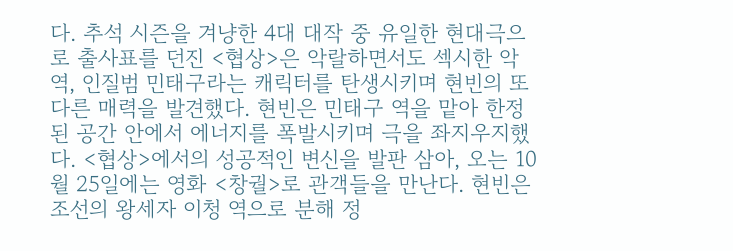다. 추석 시즌을 겨냥한 4대 대작 중 유일한 현대극으로 출사표를 던진 <협상>은 악랄하면서도 섹시한 악역, 인질범 민태구라는 캐릭터를 탄생시키며 현빈의 또 다른 매력을 발견했다. 현빈은 민태구 역을 맡아 한정된 공간 안에서 에너지를 폭발시키며 극을 좌지우지했다. <협상>에서의 성공적인 변신을 발판 삼아, 오는 10월 25일에는 영화 <창궐>로 관객들을 만난다. 현빈은 조선의 왕세자 이청 역으로 분해 정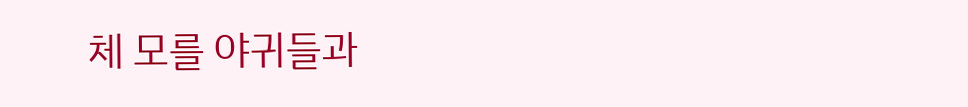체 모를 야귀들과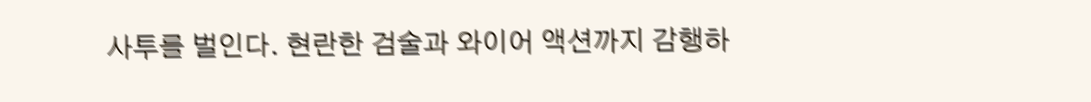사투를 벌인다. 현란한 검술과 와이어 액션까지 감행하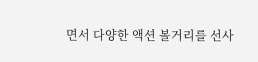면서 다양한 액션 볼거리를 선사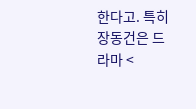한다고. 특히 장동건은 드라마 <